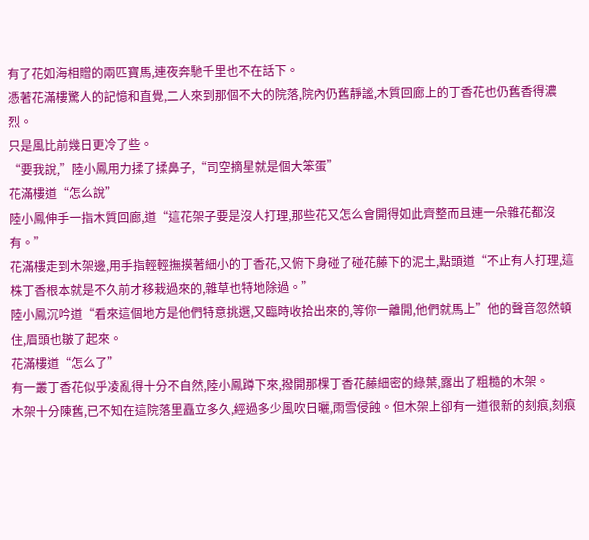有了花如海相贈的兩匹寶馬,連夜奔馳千里也不在話下。
憑著花滿樓驚人的記憶和直覺,二人來到那個不大的院落,院內仍舊靜謐,木質回廊上的丁香花也仍舊香得濃烈。
只是風比前幾日更冷了些。
“要我說,”陸小鳳用力揉了揉鼻子,“司空摘星就是個大笨蛋”
花滿樓道“怎么說”
陸小鳳伸手一指木質回廊,道“這花架子要是沒人打理,那些花又怎么會開得如此齊整而且連一朵雜花都沒有。”
花滿樓走到木架邊,用手指輕輕撫摸著細小的丁香花,又俯下身碰了碰花藤下的泥土,點頭道“不止有人打理,這株丁香根本就是不久前才移栽過來的,雜草也特地除過。”
陸小鳳沉吟道“看來這個地方是他們特意挑選,又臨時收拾出來的,等你一離開,他們就馬上”他的聲音忽然頓住,眉頭也皺了起來。
花滿樓道“怎么了”
有一叢丁香花似乎凌亂得十分不自然,陸小鳳蹲下來,撥開那棵丁香花藤細密的綠葉,露出了粗糙的木架。
木架十分陳舊,已不知在這院落里矗立多久,經過多少風吹日曬,雨雪侵蝕。但木架上卻有一道很新的刻痕,刻痕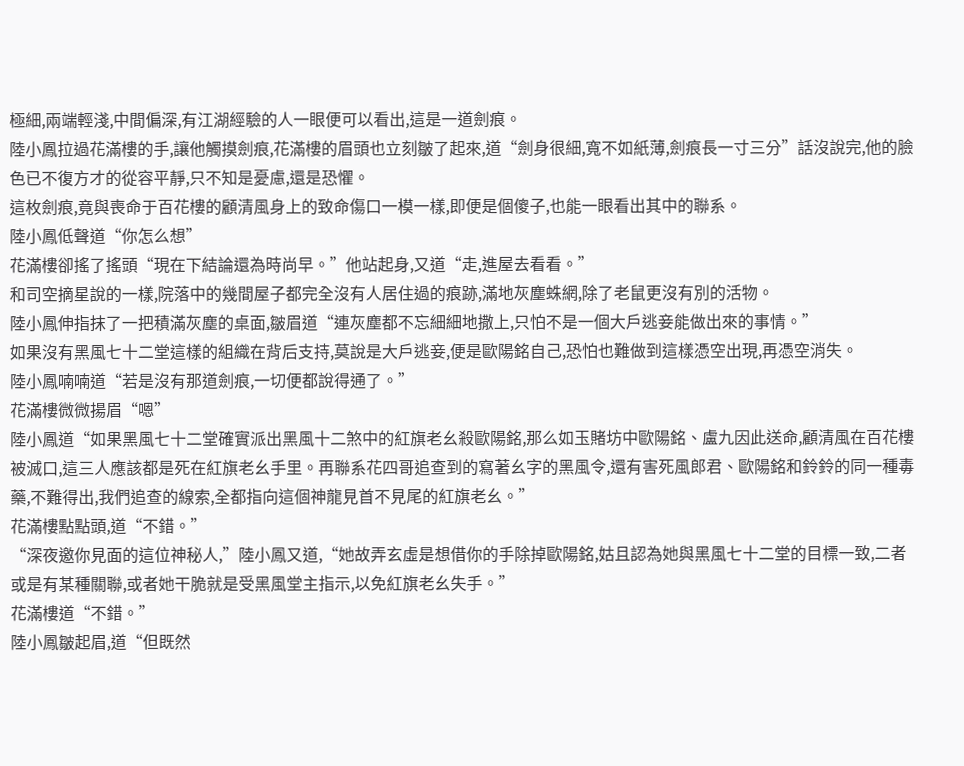極細,兩端輕淺,中間偏深,有江湖經驗的人一眼便可以看出,這是一道劍痕。
陸小鳳拉過花滿樓的手,讓他觸摸劍痕,花滿樓的眉頭也立刻皺了起來,道“劍身很細,寬不如紙薄,劍痕長一寸三分”話沒說完,他的臉色已不復方才的從容平靜,只不知是憂慮,還是恐懼。
這枚劍痕,竟與喪命于百花樓的顧清風身上的致命傷口一模一樣,即便是個傻子,也能一眼看出其中的聯系。
陸小鳳低聲道“你怎么想”
花滿樓卻搖了搖頭“現在下結論還為時尚早。”他站起身,又道“走,進屋去看看。”
和司空摘星說的一樣,院落中的幾間屋子都完全沒有人居住過的痕跡,滿地灰塵蛛網,除了老鼠更沒有別的活物。
陸小鳳伸指抹了一把積滿灰塵的桌面,皺眉道“連灰塵都不忘細細地撒上,只怕不是一個大戶逃妾能做出來的事情。”
如果沒有黑風七十二堂這樣的組織在背后支持,莫說是大戶逃妾,便是歐陽銘自己,恐怕也難做到這樣憑空出現,再憑空消失。
陸小鳳喃喃道“若是沒有那道劍痕,一切便都說得通了。”
花滿樓微微揚眉“嗯”
陸小鳳道“如果黑風七十二堂確實派出黑風十二煞中的紅旗老幺殺歐陽銘,那么如玉賭坊中歐陽銘、盧九因此送命,顧清風在百花樓被滅口,這三人應該都是死在紅旗老幺手里。再聯系花四哥追查到的寫著幺字的黑風令,還有害死風郎君、歐陽銘和鈴鈴的同一種毒藥,不難得出,我們追查的線索,全都指向這個神龍見首不見尾的紅旗老幺。”
花滿樓點點頭,道“不錯。”
“深夜邀你見面的這位神秘人,”陸小鳳又道,“她故弄玄虛是想借你的手除掉歐陽銘,姑且認為她與黑風七十二堂的目標一致,二者或是有某種關聯,或者她干脆就是受黑風堂主指示,以免紅旗老幺失手。”
花滿樓道“不錯。”
陸小鳳皺起眉,道“但既然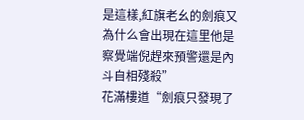是這樣,紅旗老幺的劍痕又為什么會出現在這里他是察覺端倪趕來預警還是內斗自相殘殺”
花滿樓道“劍痕只發現了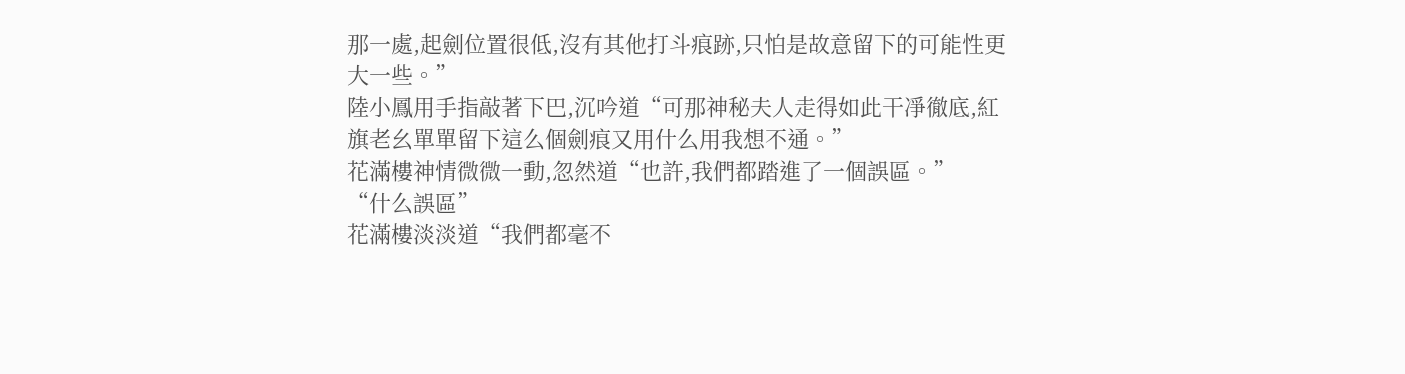那一處,起劍位置很低,沒有其他打斗痕跡,只怕是故意留下的可能性更大一些。”
陸小鳳用手指敲著下巴,沉吟道“可那神秘夫人走得如此干凈徹底,紅旗老幺單單留下這么個劍痕又用什么用我想不通。”
花滿樓神情微微一動,忽然道“也許,我們都踏進了一個誤區。”
“什么誤區”
花滿樓淡淡道“我們都毫不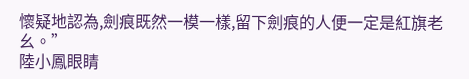懷疑地認為,劍痕既然一模一樣,留下劍痕的人便一定是紅旗老幺。”
陸小鳳眼睛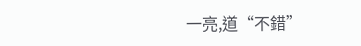一亮,道“不錯”